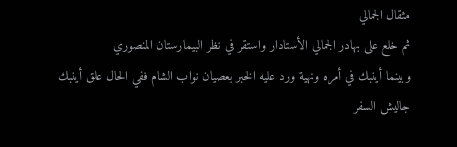مثقال الجمالي
ثم خلع على بهادر الجمالي الأستادار واستقر في نظر البيمارستان المنصوري
وبينما أينبك في أمره ونهية ورد عليه الخبر بعصيان نواب الشام ففي الحال علق أينبك جاليش السفر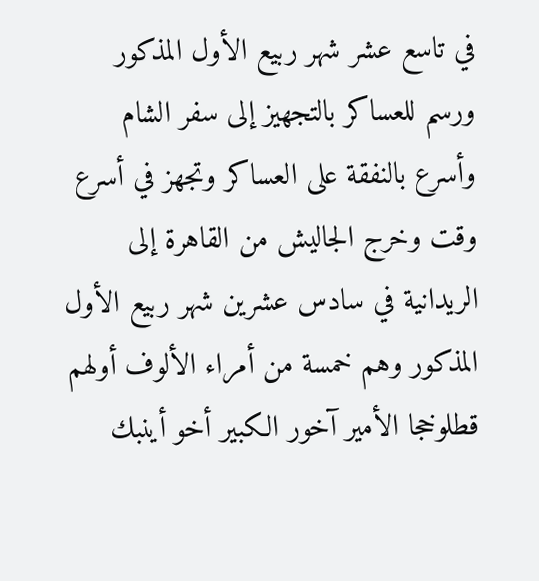في تاسع عشر شهر ربيع الأول المذكور ورسم للعساكر بالتجهيز إلى سفر الشام وأسرع بالنفقة على العساكر وتجهز في أسرع وقت وخرج الجاليش من القاهرة إلى الريدانية في سادس عشرين شهر ربيع الأول المذكور وهم خمسة من أمراء الألوف أولهم قطلوخجا الأمير آخور الكبير أخو أينبك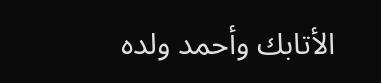الأتابك وأحمد ولده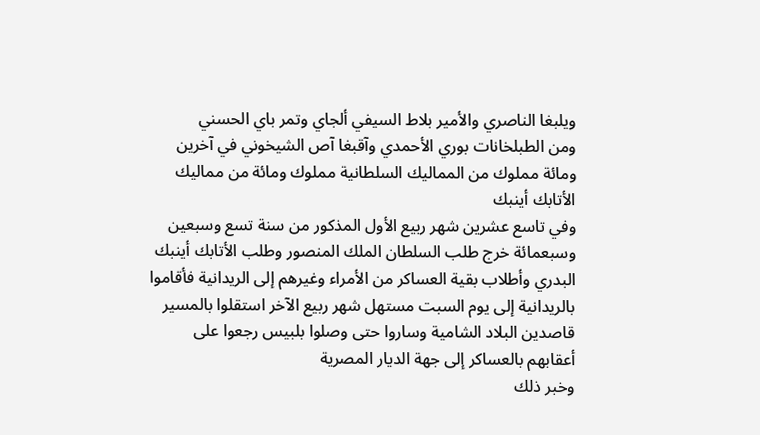ويلبغا الناصري والأمير بلاط السيفي ألجاي وتمر باي الحسني
ومن الطبلخانات بوري الأحمدي وآقبغا آص الشيخوني في آخرين ومائة مملوك من المماليك السلطانية مملوك ومائة من مماليك الأتابك أينبك
وفي تاسع عشرين شهر ربيع الأول المذكور من سنة تسع وسبعين وسبعمائة خرج طلب السلطان الملك المنصور وطلب الأتابك أينبك البدري وأطلاب بقية العساكر من الأمراء وغيرهم إلى الريدانية فأقاموا بالريدانية إلى يوم السبت مستهل شهر ربيع الآخر استقلوا بالمسير قاصدين البلاد الشامية وساروا حتى وصلوا بلبيس رجعوا على أعقابهم بالعساكر إلى جهة الديار المصرية
وخبر ذلك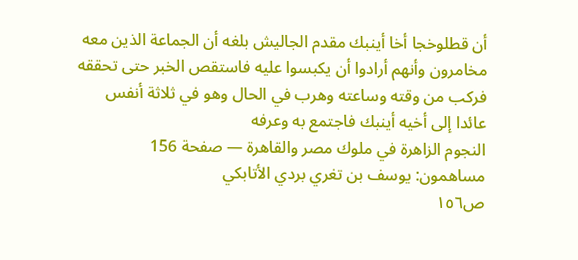أن قطلوخجا أخا أينبك مقدم الجاليش بلغه أن الجماعة الذين معه مخامرون وأنهم أرادوا أن يكبسوا عليه فاستقص الخبر حتى تحققه فركب من وقته وساعته وهرب في الحال وهو في ثلاثة أنفس عائدا إلى أخيه أينبك فاجتمع به وعرفه
النجوم الزاهرة في ملوك مصر والقاهرة — صفحة 156
مساهمون: يوسف بن تغري بردي الأتابكي
ص١٥٦